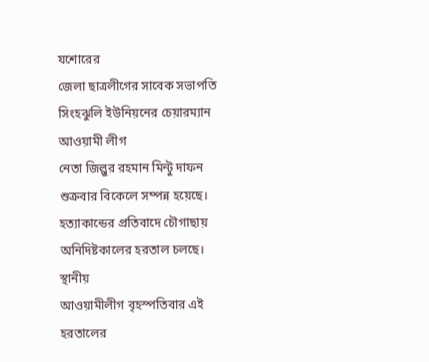যশোরের
জেলা ছাত্রলীগের সাবেক সভাপতি সিংহঝুলি ইউনিয়নের চেয়ারম্যান আওয়ামী লীগ
নেতা জিল্লুর রহমান মিন্টু দাফন শুক্রবার বিকেলে সম্পন্ন হয়েছে।
হত্যাকান্ডের প্রতিবাদে চৌগাছায় অনিদিষ্টকালের হরতাল চলছে।
স্থানীয়
আওয়ামীলীগ বৃহস্পতিবার এই হরতালের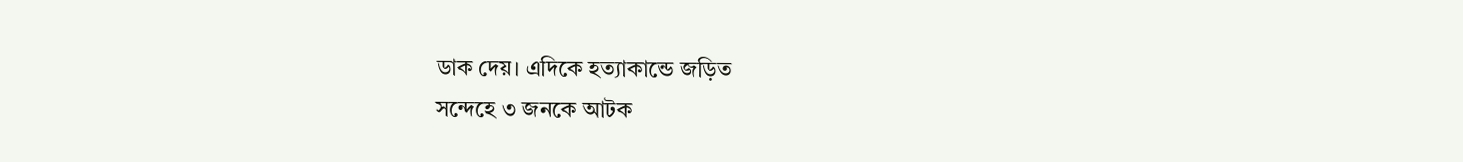ডাক দেয়। এদিকে হত্যাকান্ডে জড়িত
সন্দেহে ৩ জনকে আটক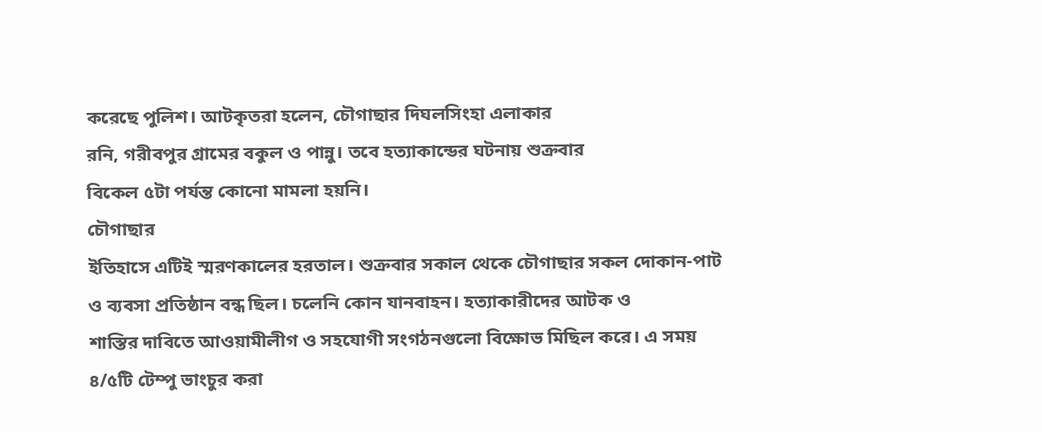করেছে পুলিশ। আটকৃতরা হলেন, চৌগাছার দিঘলসিংহা এলাকার
রনি, গরীবপুর গ্রামের বকুল ও পান্নু। তবে হত্যাকান্ডের ঘটনায় শুক্রবার
বিকেল ৫টা পর্যন্ত কোনো মামলা হয়নি।
চৌগাছার
ইতিহাসে এটিই স্মরণকালের হরতাল। শুক্রবার সকাল থেকে চৌগাছার সকল দোকান-পাট
ও ব্যবসা প্রতিষ্ঠান বন্ধ ছিল। চলেনি কোন যানবাহন। হত্যাকারীদের আটক ও
শাস্তির দাবিতে আওয়ামীলীগ ও সহযোগী সংগঠনগুলো বিক্ষোভ মিছিল করে। এ সময়
৪/৫টি টেম্পু ভাংচুর করা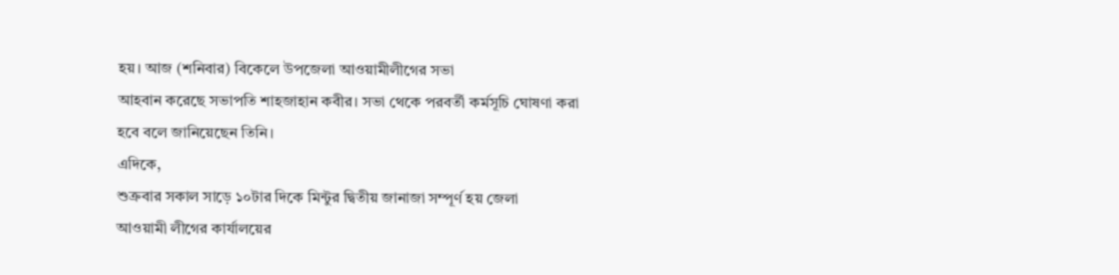হয়। আজ (শনিবার) বিকেলে উপজেলা আওয়ামীলীগের সভা
আহবান করেছে সভাপতি শাহজাহান কবীর। সভা থেকে পরবর্তী কর্মসূচি ঘোষণা করা
হবে বলে জানিয়েছেন তিনি।
এদিকে,
শুক্রবার সকাল সাড়ে ১০টার দিকে মিন্টুর দ্বিতীয় জানাজা সম্পূর্ণ হয় জেলা
আওয়ামী লীগের কার্যালয়ের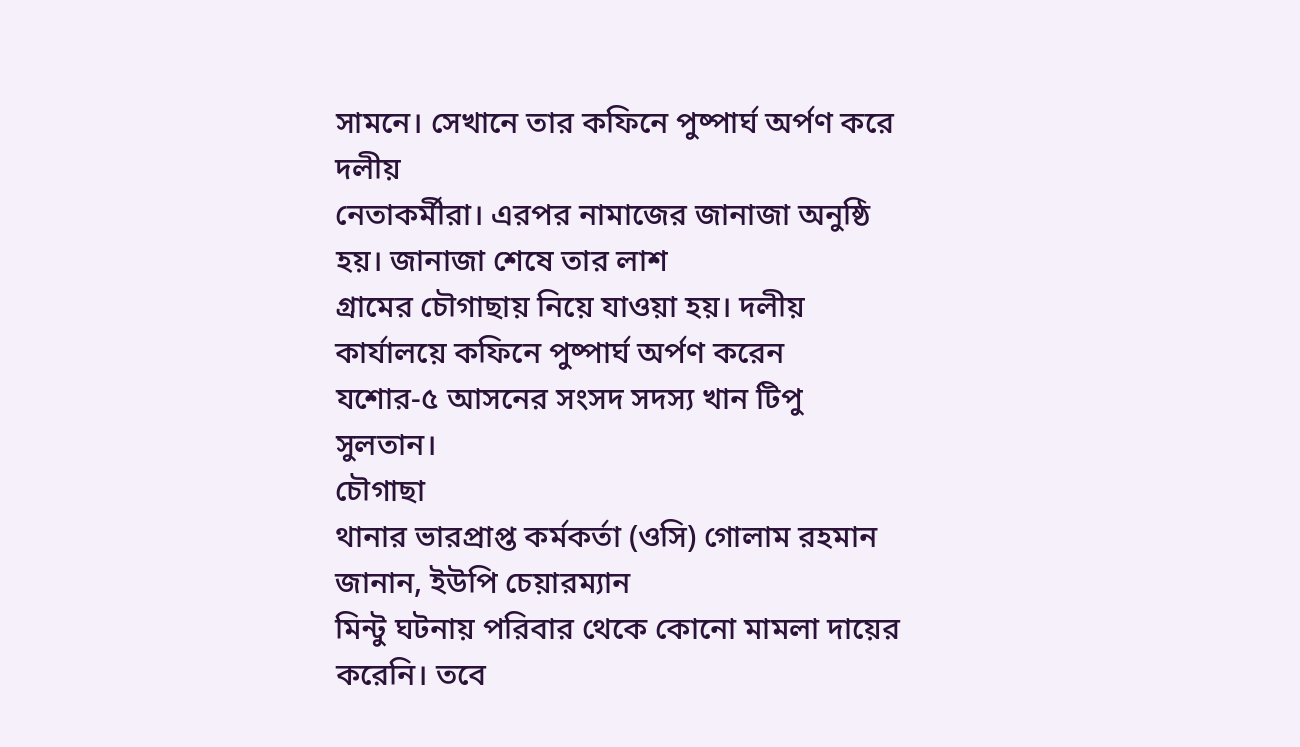সামনে। সেখানে তার কফিনে পুষ্পার্ঘ অর্পণ করে দলীয়
নেতাকর্মীরা। এরপর নামাজের জানাজা অনুষ্ঠি হয়। জানাজা শেষে তার লাশ
গ্রামের চৌগাছায় নিয়ে যাওয়া হয়। দলীয় কার্যালয়ে কফিনে পুষ্পার্ঘ অর্পণ করেন
যশোর-৫ আসনের সংসদ সদস্য খান টিপু সুলতান।
চৌগাছা
থানার ভারপ্রাপ্ত কর্মকর্তা (ওসি) গোলাম রহমান জানান, ইউপি চেয়ারম্যান
মিন্টু ঘটনায় পরিবার থেকে কোনো মামলা দায়ের করেনি। তবে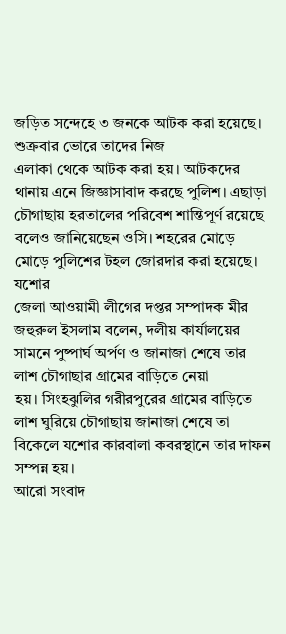জড়িত সন্দেহে ৩ জনকে আটক করা হয়েছে। শুক্রবার ভোরে তাদের নিজ
এলাকা থেকে আটক করা হয়। আটকদের থানায় এনে জিজ্ঞাসাবাদ করছে পুলিশ। এছাড়া
চৌগাছায় হরতালের পরিবেশ শান্তিপূর্ণ রয়েছে বলেও জানিয়েছেন ওসি। শহরের মোড়ে
মোড়ে পুলিশের টহল জোরদার করা হয়েছে।
যশোর
জেলা আওয়ামী লীগের দপ্তর সম্পাদক মীর জহুরুল ইসলাম বলেন, দলীয় কার্যালয়ের
সামনে পুষ্পার্ঘ অর্পণ ও জানাজা শেষে তার লাশ চৌগাছার গ্রামের বাড়িতে নেয়া
হয়। সিংহঝুলির গরীরপুরের গ্রামের বাড়িতে লাশ ঘুরিয়ে চৌগাছায় জানাজা শেষে তা
বিকেলে যশোর কারবালা কবরস্থানে তার দাফন সম্পন্ন হয়।
আরো সংবাদ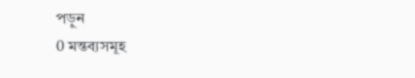পড়ুন
0 মন্তব্যসমূহ